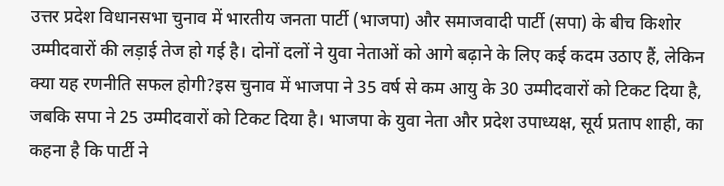उत्तर प्रदेश विधानसभा चुनाव में भारतीय जनता पार्टी (भाजपा) और समाजवादी पार्टी (सपा) के बीच किशोर उम्मीदवारों की लड़ाई तेज हो गई है। दोनों दलों ने युवा नेताओं को आगे बढ़ाने के लिए कई कदम उठाए हैं, लेकिन क्या यह रणनीति सफल होगी?इस चुनाव में भाजपा ने 35 वर्ष से कम आयु के 30 उम्मीदवारों को टिकट दिया है, जबकि सपा ने 25 उम्मीदवारों को टिकट दिया है। भाजपा के युवा नेता और प्रदेश उपाध्यक्ष, सूर्य प्रताप शाही, का कहना है कि पार्टी ने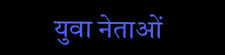युवा नेताओं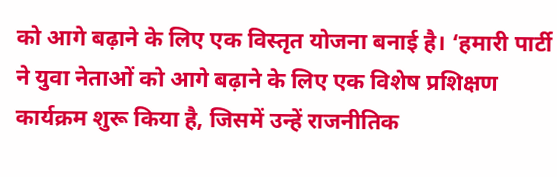को आगे बढ़ाने के लिए एक विस्तृत योजना बनाई है। ‘हमारी पार्टी ने युवा नेताओं को आगे बढ़ाने के लिए एक विशेष प्रशिक्षण कार्यक्रम शुरू किया है, जिसमें उन्हें राजनीतिक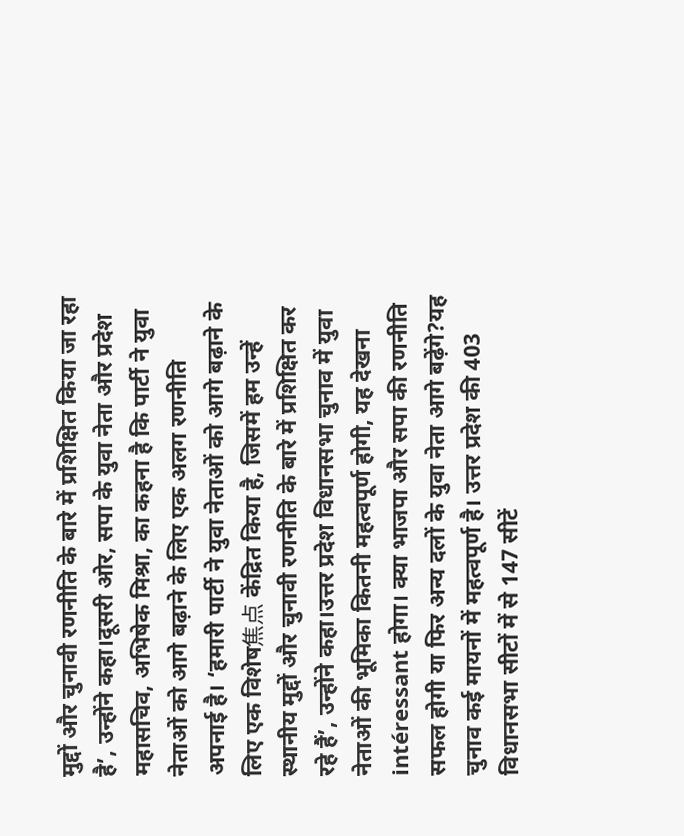मुद्दों और चुनावी रणनीति के बारे में प्रशिक्षित किया जा रहा है’, उन्होंने कहा।दूसरी ओर, सपा के युवा नेता और प्रदेश महासचिव, अभिषेक मिश्रा, का कहना है कि पार्टी ने युवा नेताओं को आगे बढ़ाने के लिए एक अलग रणनीति अपनाई है। ‘हमारी पार्टी ने युवा नेताओं को आगे बढ़ाने के लिए एक विशेष焦点 केंद्रित किया है, जिसमें हम उन्हें स्थानीय मुद्दों और चुनावी रणनीति के बारे में प्रशिक्षित कर रहे हैं’, उन्होंने कहा।उत्तर प्रदेश विधानसभा चुनाव में युवा नेताओं की भूमिका कितनी महत्वपूर्ण होगी, यह देखना intéressant होगा। क्या भाजपा और सपा की रणनीति सफल होगी या फिर अन्य दलों के युवा नेता आगे बढ़ेंगे?यह चुनाव कई मायनों में महत्वपूर्ण है। उत्तर प्रदेश की 403 विधानसभा सीटों में से 147 सीटें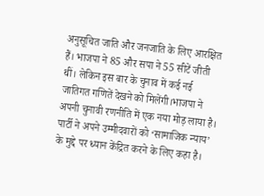अनुसूचित जाति और जनजाति के लिए आरक्षित हैं। भाजपा ने 85 और सपा ने 55 सीटें जीती थीं। लेकिन इस बार के चुनाव में कई नई जातिगत गणितें देखने को मिलेंगी।भाजपा ने अपनी चुनावी रणनीति में एक नया मोड़ लाया है। पार्टी ने अपने उम्मीदवारों को ‘सामाजिक न्याय’ के मुद्दे पर ध्यान केंद्रित करने के लिए कहा है।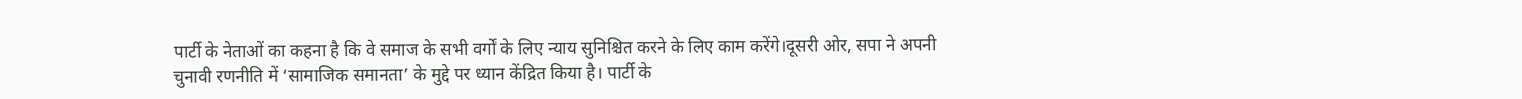पार्टी के नेताओं का कहना है कि वे समाज के सभी वर्गों के लिए न्याय सुनिश्चित करने के लिए काम करेंगे।दूसरी ओर, सपा ने अपनी चुनावी रणनीति में ‘सामाजिक समानता’ के मुद्दे पर ध्यान केंद्रित किया है। पार्टी के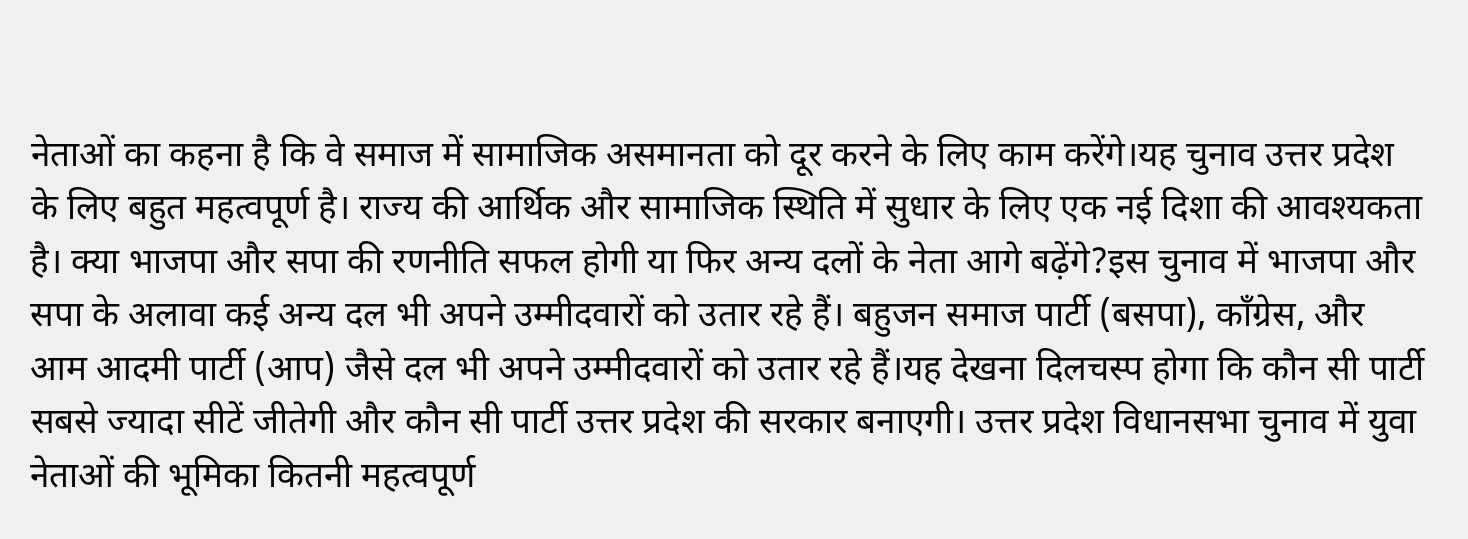नेताओं का कहना है कि वे समाज में सामाजिक असमानता को दूर करने के लिए काम करेंगे।यह चुनाव उत्तर प्रदेश के लिए बहुत महत्वपूर्ण है। राज्य की आर्थिक और सामाजिक स्थिति में सुधार के लिए एक नई दिशा की आवश्यकता है। क्या भाजपा और सपा की रणनीति सफल होगी या फिर अन्य दलों के नेता आगे बढ़ेंगे?इस चुनाव में भाजपा और सपा के अलावा कई अन्य दल भी अपने उम्मीदवारों को उतार रहे हैं। बहुजन समाज पार्टी (बसपा), काँग्रेस, और आम आदमी पार्टी (आप) जैसे दल भी अपने उम्मीदवारों को उतार रहे हैं।यह देखना दिलचस्प होगा कि कौन सी पार्टी सबसे ज्यादा सीटें जीतेगी और कौन सी पार्टी उत्तर प्रदेश की सरकार बनाएगी। उत्तर प्रदेश विधानसभा चुनाव में युवा नेताओं की भूमिका कितनी महत्वपूर्ण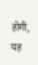होगी, यह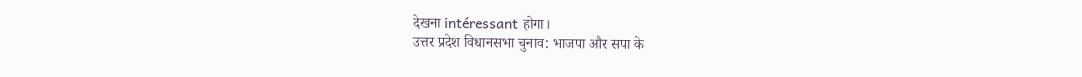देखना intéressant होगा।
उत्तर प्रदेश विधानसभा चुनाव: भाजपा और सपा के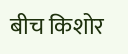बीच किशोर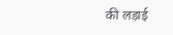की लड़ाई